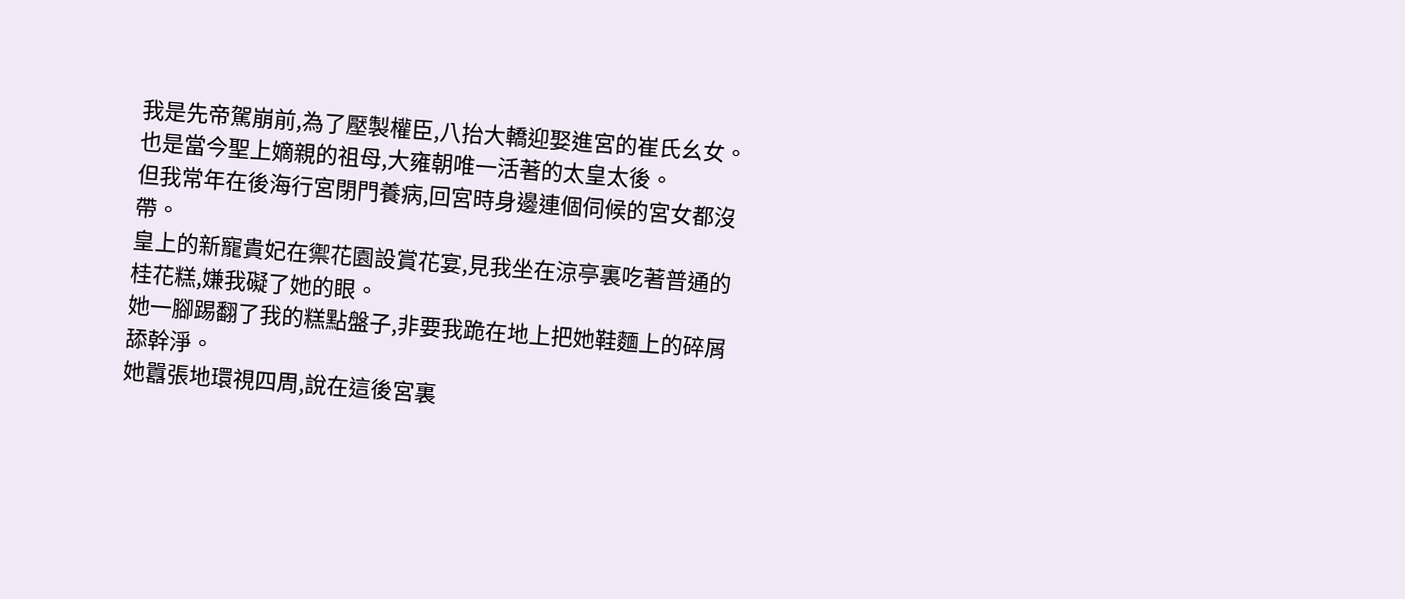我是先帝駕崩前,為了壓製權臣,八抬大轎迎娶進宮的崔氏幺女。
也是當今聖上嫡親的祖母,大雍朝唯一活著的太皇太後。
但我常年在後海行宮閉門養病,回宮時身邊連個伺候的宮女都沒帶。
皇上的新寵貴妃在禦花園設賞花宴,見我坐在涼亭裏吃著普通的桂花糕,嫌我礙了她的眼。
她一腳踢翻了我的糕點盤子,非要我跪在地上把她鞋麵上的碎屑舔幹淨。
她囂張地環視四周,說在這後宮裏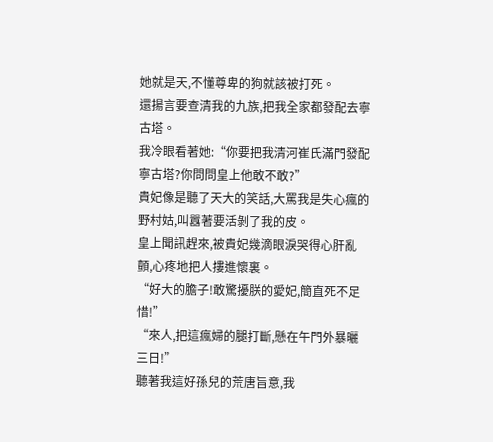她就是天,不懂尊卑的狗就該被打死。
還揚言要查清我的九族,把我全家都發配去寧古塔。
我冷眼看著她:“你要把我清河崔氏滿門發配寧古塔?你問問皇上他敢不敢?”
貴妃像是聽了天大的笑話,大罵我是失心瘋的野村姑,叫囂著要活剝了我的皮。
皇上聞訊趕來,被貴妃幾滴眼淚哭得心肝亂顫,心疼地把人摟進懷裏。
“好大的膽子!敢驚擾朕的愛妃,簡直死不足惜!”
“來人,把這瘋婦的腿打斷,懸在午門外暴曬三日!”
聽著我這好孫兒的荒唐旨意,我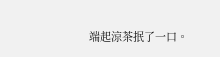端起涼茶抿了一口。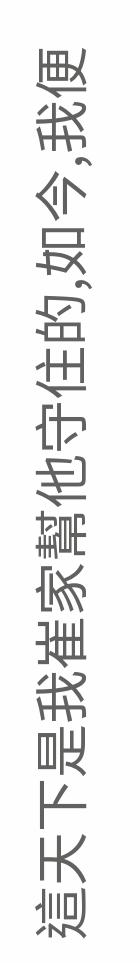這天下是我崔家幫他守住的,如今,我便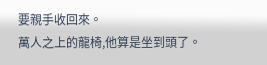要親手收回來。
萬人之上的龍椅,他算是坐到頭了。